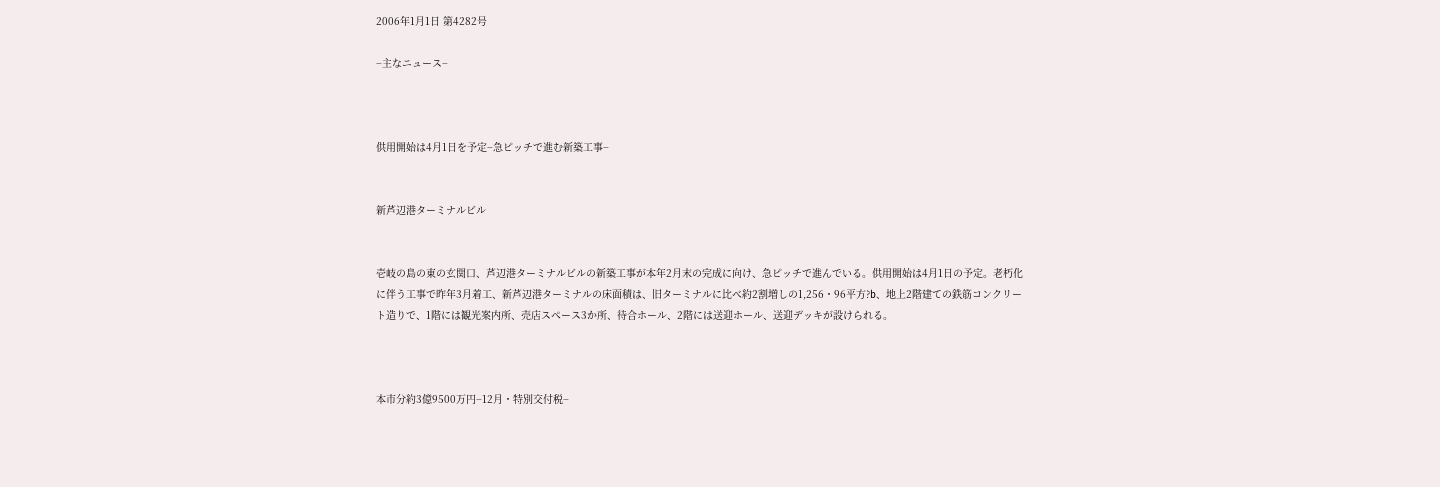2006年1月1日 第4282号

−主なニュース−



供用開始は4月1日を予定−急ピッチで進む新築工事−


新芦辺港ターミナルビル


壱岐の島の東の玄関口、芦辺港ターミナルビルの新築工事が本年2月末の完成に向け、急ピッチで進んでいる。供用開始は4月1日の予定。老朽化に伴う工事で昨年3月着工、新芦辺港ターミナルの床面積は、旧ターミナルに比べ約2割増しの1,256・96平方?b、地上2階建ての鉄筋コンクリート造りで、1階には観光案内所、売店スペース3か所、待合ホール、2階には送迎ホール、送迎デッキが設けられる。



本市分約3億9500万円−12月・特別交付税−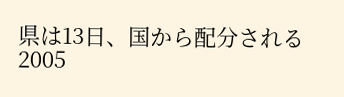県は13日、国から配分される2005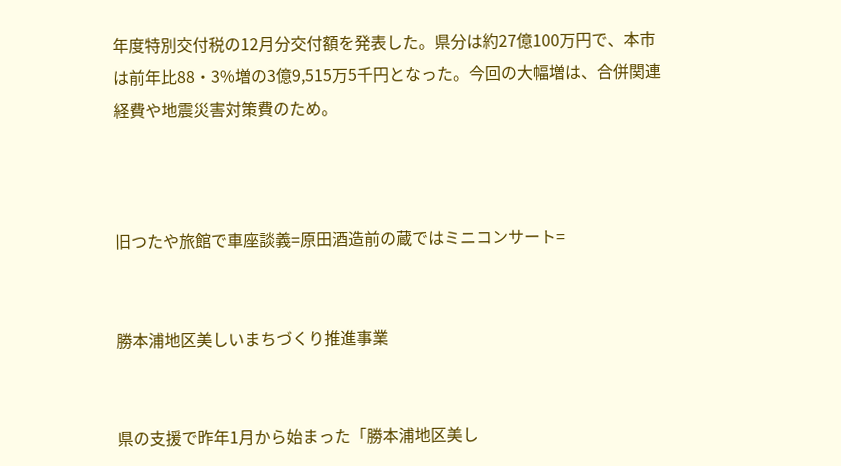年度特別交付税の12月分交付額を発表した。県分は約27億100万円で、本市は前年比88・3%増の3億9,515万5千円となった。今回の大幅増は、合併関連経費や地震災害対策費のため。



旧つたや旅館で車座談義=原田酒造前の蔵ではミニコンサート=


勝本浦地区美しいまちづくり推進事業


県の支援で昨年1月から始まった「勝本浦地区美し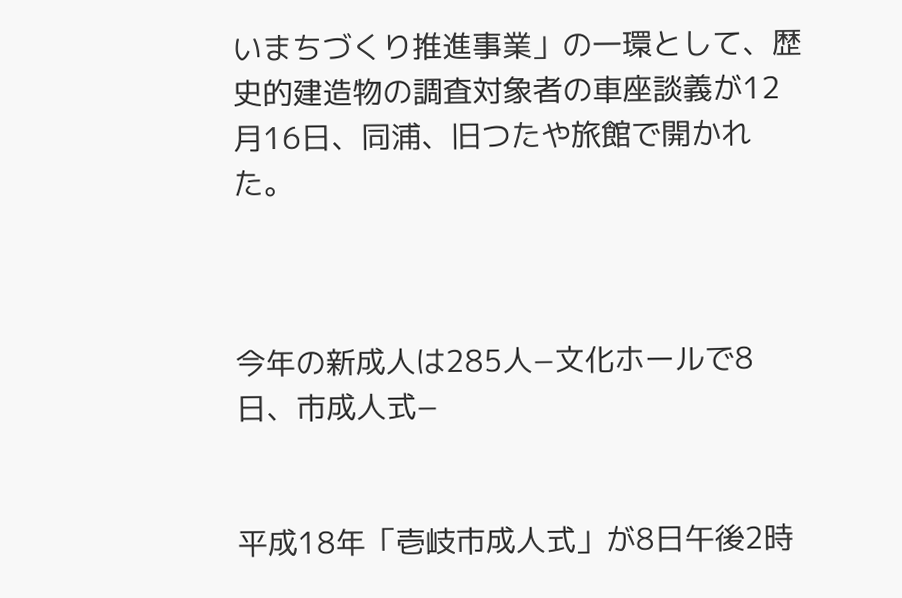いまちづくり推進事業」の一環として、歴史的建造物の調査対象者の車座談義が12月16日、同浦、旧つたや旅館で開かれた。



今年の新成人は285人−文化ホールで8日、市成人式−


平成18年「壱岐市成人式」が8日午後2時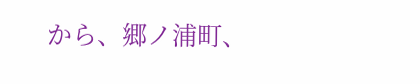から、郷ノ浦町、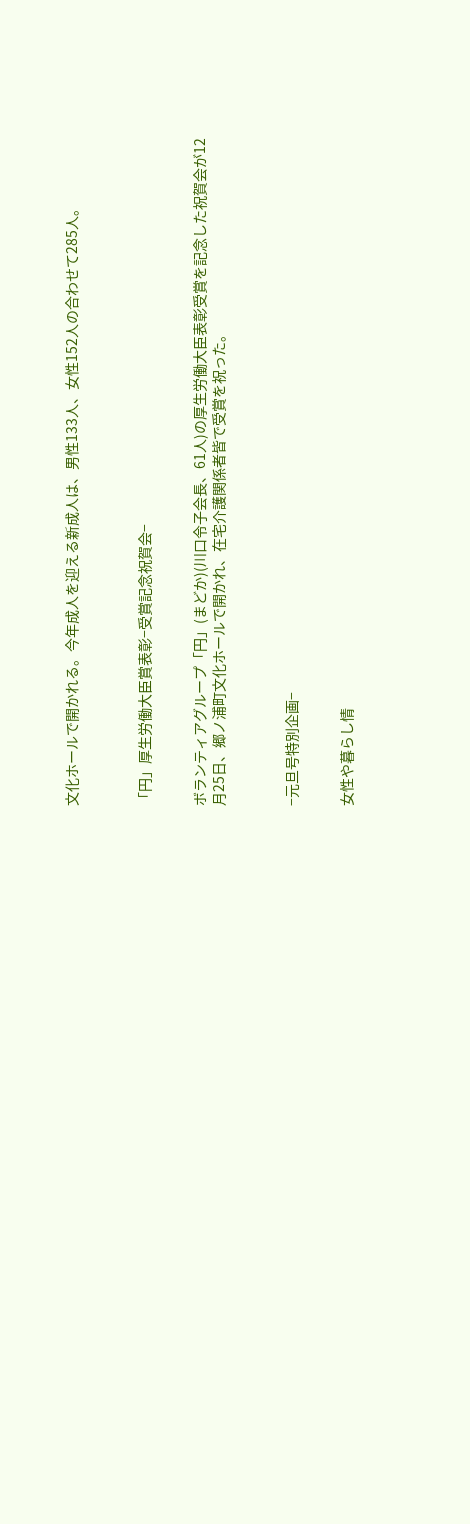文化ホールで開かれる。今年成人を迎える新成人は、男性133人、女性152人の合わせて285人。



「円」厚生労働大臣賞表彰−受賞記念祝賀会−


ボランティアグループ「円」(まどか)(川口令子会長、61人)の厚生労働大臣表彰受賞を記念した祝賀会が12月25日、郷ノ浦町文化ホールで開かれ、在宅介護関係者皆で受賞を祝った。



−元旦号特別企画−


女性や暮らし情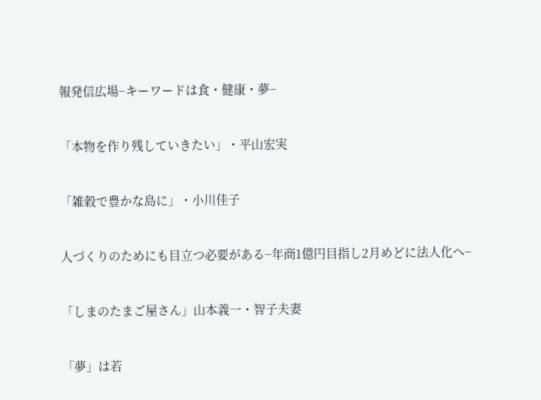報発信広場−キーワードは食・健康・夢−


「本物を作り残していきたい」・平山宏実


「雑穀で豊かな島に」・小川佳子


人づくりのためにも目立つ必要がある−年商1億円目指し2月めどに法人化へ−


「しまのたまご屋さん」山本義一・智子夫妻


「夢」は若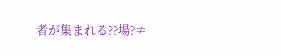者が集まれる??場?≠